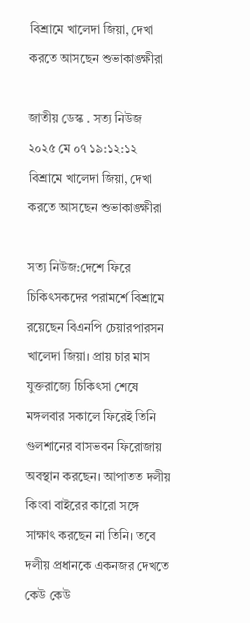বিশ্রামে খালেদা জিয়া, দেখা করতে আসছেন শুভাকাঙ্ক্ষীরা

জাতীয় ডেস্ক . সত্য নিউজ
২০২৫ মে ০৭ ১৯:১২:১২
বিশ্রামে খালেদা জিয়া, দেখা করতে আসছেন শুভাকাঙ্ক্ষীরা

সত্য নিউজ:দেশে ফিরে চিকিৎসকদের পরামর্শে বিশ্রামে রয়েছেন বিএনপি চেয়ারপারসন খালেদা জিয়া। প্রায় চার মাস যুক্তরাজ্যে চিকিৎসা শেষে মঙ্গলবার সকালে ফিরেই তিনি গুলশানের বাসভবন ফিরোজায় অবস্থান করছেন। আপাতত দলীয় কিংবা বাইরের কারো সঙ্গে সাক্ষাৎ করছেন না তিনি। তবে দলীয় প্রধানকে একনজর দেখতে কেউ কেউ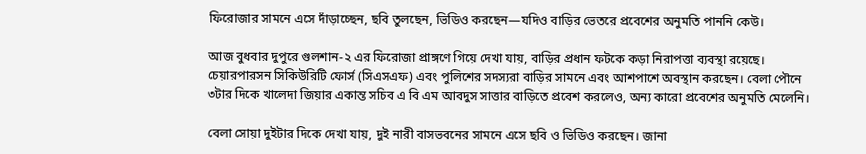ফিরোজার সামনে এসে দাঁড়াচ্ছেন, ছবি তুলছেন, ভিডিও করছেন—যদিও বাড়ির ভেতরে প্রবেশের অনুমতি পাননি কেউ।

আজ বুধবার দুপুরে গুলশান-২ এর ফিরোজা প্রাঙ্গণে গিয়ে দেখা যায়, বাড়ির প্রধান ফটকে কড়া নিরাপত্তা ব্যবস্থা রয়েছে। চেয়ারপারসন সিকিউরিটি ফোর্স (সিএসএফ) এবং পুলিশের সদস্যরা বাড়ির সামনে এবং আশপাশে অবস্থান করছেন। বেলা পৌনে ৩টার দিকে খালেদা জিয়ার একান্ত সচিব এ বি এম আবদুস সাত্তার বাড়িতে প্রবেশ করলেও, অন্য কারো প্রবেশের অনুমতি মেলেনি।

বেলা সোয়া দুইটার দিকে দেখা যায়, দুই নারী বাসভবনের সামনে এসে ছবি ও ভিডিও করছেন। জানা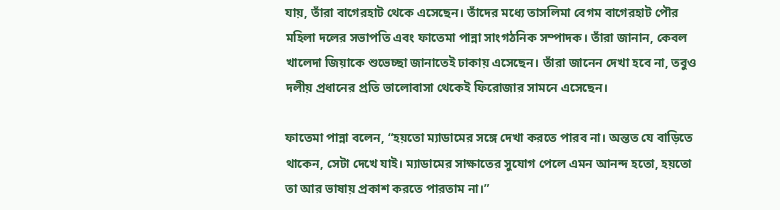যায়, তাঁরা বাগেরহাট থেকে এসেছেন। তাঁদের মধ্যে তাসলিমা বেগম বাগেরহাট পৌর মহিলা দলের সভাপতি এবং ফাতেমা পান্না সাংগঠনিক সম্পাদক। তাঁরা জানান, কেবল খালেদা জিয়াকে শুভেচ্ছা জানাতেই ঢাকায় এসেছেন। তাঁরা জানেন দেখা হবে না, তবুও দলীয় প্রধানের প্রতি ভালোবাসা থেকেই ফিরোজার সামনে এসেছেন।

ফাতেমা পান্না বলেন, “হয়তো ম্যাডামের সঙ্গে দেখা করতে পারব না। অন্তত যে বাড়িতে থাকেন, সেটা দেখে যাই। ম্যাডামের সাক্ষাতের সুযোগ পেলে এমন আনন্দ হতো, হয়তো তা আর ভাষায় প্রকাশ করতে পারতাম না।”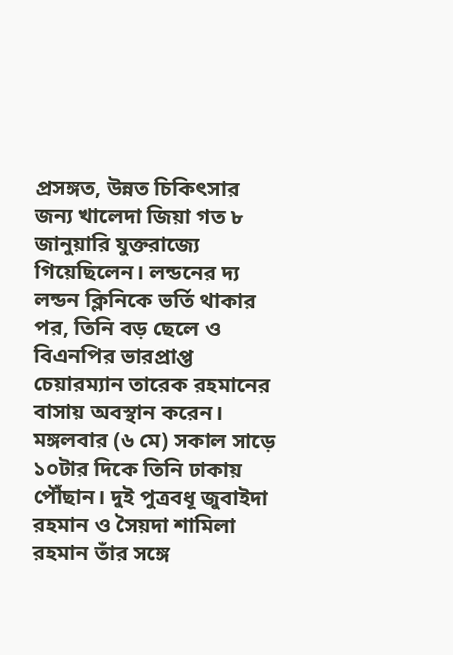প্রসঙ্গত, উন্নত চিকিৎসার জন্য খালেদা জিয়া গত ৮ জানুয়ারি যুক্তরাজ্যে গিয়েছিলেন। লন্ডনের দ্য লন্ডন ক্লিনিকে ভর্তি থাকার পর, তিনি বড় ছেলে ও বিএনপির ভারপ্রাপ্ত চেয়ারম্যান তারেক রহমানের বাসায় অবস্থান করেন। মঙ্গলবার (৬ মে) সকাল সাড়ে ১০টার দিকে তিনি ঢাকায় পৌঁছান। দুই পুত্রবধূ জুবাইদা রহমান ও সৈয়দা শামিলা রহমান তাঁর সঙ্গে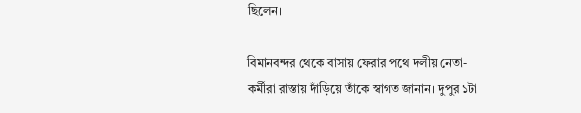ছিলেন।

বিমানবন্দর থেকে বাসায় ফেরার পথে দলীয় নেতা-কর্মীরা রাস্তায় দাঁড়িয়ে তাঁকে স্বাগত জানান। দুপুর ১টা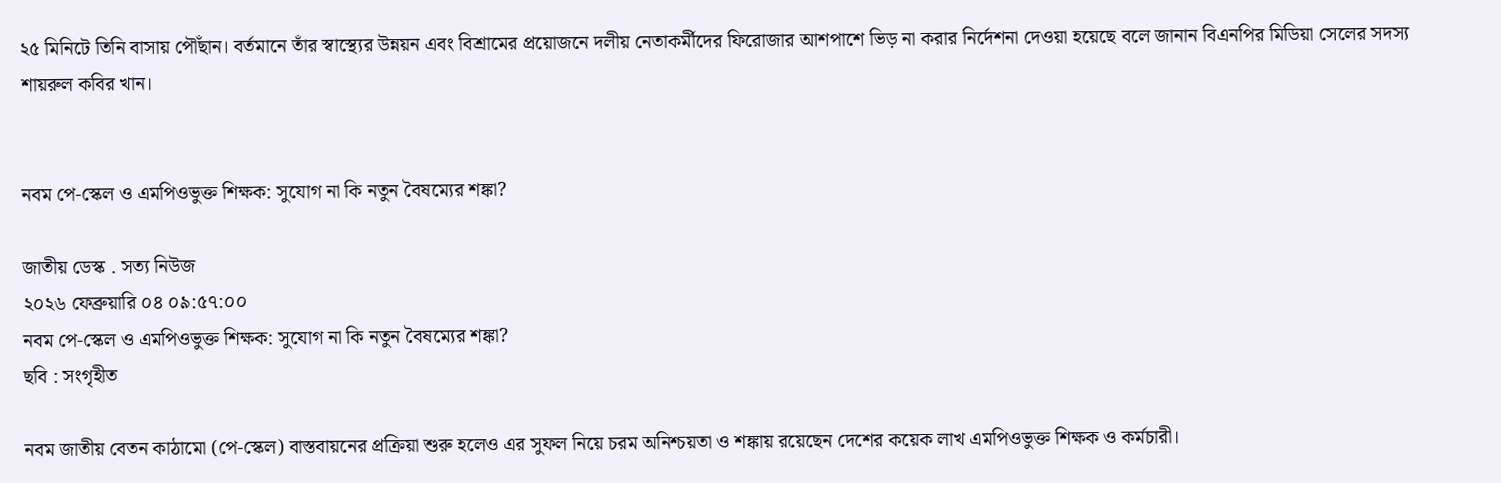২৫ মিনিটে তিনি বাসায় পৌঁছান। বর্তমানে তাঁর স্বাস্থ্যের উন্নয়ন এবং বিশ্রামের প্রয়োজনে দলীয় নেতাকর্মীদের ফিরোজার আশপাশে ভিড় না করার নির্দেশনা দেওয়া হয়েছে বলে জানান বিএনপির মিডিয়া সেলের সদস্য শায়রুল কবির খান।


নবম পে-স্কেল ও এমপিওভুক্ত শিক্ষক: সুযোগ না কি নতুন বৈষম্যের শঙ্কা?

জাতীয় ডেস্ক . সত্য নিউজ
২০২৬ ফেব্রুয়ারি ০৪ ০৯:৫৭:০০
নবম পে-স্কেল ও এমপিওভুক্ত শিক্ষক: সুযোগ না কি নতুন বৈষম্যের শঙ্কা?
ছবি : সংগৃহীত

নবম জাতীয় বেতন কাঠামো (পে-স্কেল) বাস্তবায়নের প্রক্রিয়া শুরু হলেও এর সুফল নিয়ে চরম অনিশ্চয়তা ও শঙ্কায় রয়েছেন দেশের কয়েক লাখ এমপিওভুক্ত শিক্ষক ও কর্মচারী।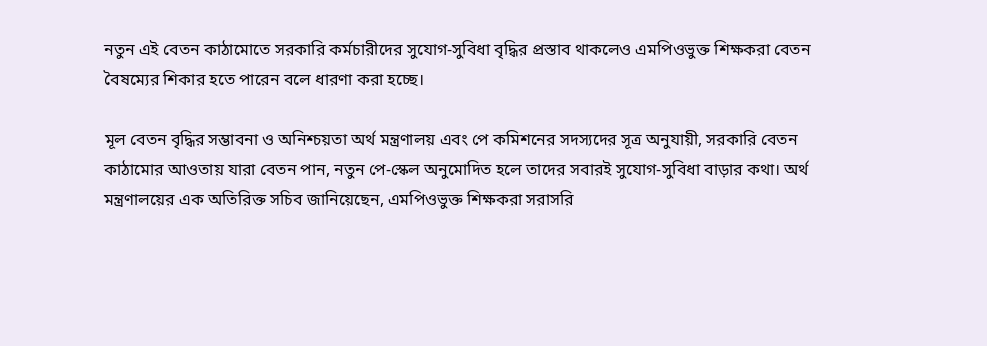নতুন এই বেতন কাঠামোতে সরকারি কর্মচারীদের সুযোগ-সুবিধা বৃদ্ধির প্রস্তাব থাকলেও এমপিওভুক্ত শিক্ষকরা বেতন বৈষম্যের শিকার হতে পারেন বলে ধারণা করা হচ্ছে।

মূল বেতন বৃদ্ধির সম্ভাবনা ও অনিশ্চয়তা অর্থ মন্ত্রণালয় এবং পে কমিশনের সদস্যদের সূত্র অনুযায়ী, সরকারি বেতন কাঠামোর আওতায় যারা বেতন পান, নতুন পে-স্কেল অনুমোদিত হলে তাদের সবারই সুযোগ-সুবিধা বাড়ার কথা। অর্থ মন্ত্রণালয়ের এক অতিরিক্ত সচিব জানিয়েছেন, এমপিওভুক্ত শিক্ষকরা সরাসরি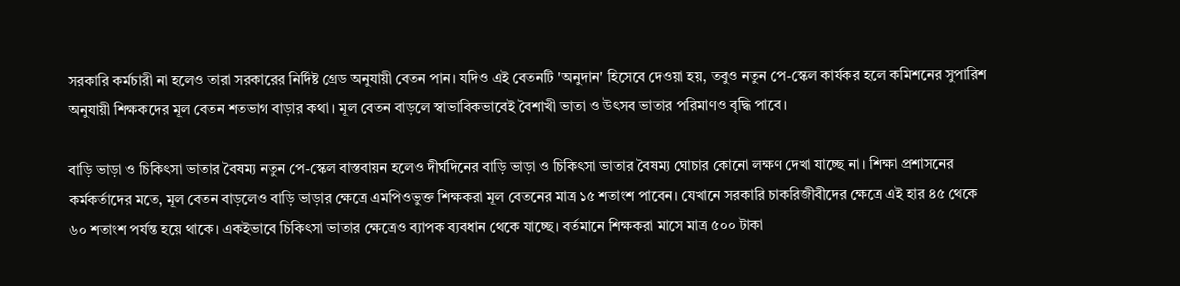সরকারি কর্মচারী না হলেও তারা সরকারের নির্দিষ্ট গ্রেড অনুযায়ী বেতন পান। যদিও এই বেতনটি 'অনুদান' হিসেবে দেওয়া হয়, তবুও নতুন পে-স্কেল কার্যকর হলে কমিশনের সুপারিশ অনুযায়ী শিক্ষকদের মূল বেতন শতভাগ বাড়ার কথা। মূল বেতন বাড়লে স্বাভাবিকভাবেই বৈশাখী ভাতা ও উৎসব ভাতার পরিমাণও বৃদ্ধি পাবে।

বাড়ি ভাড়া ও চিকিৎসা ভাতার বৈষম্য নতুন পে-স্কেল বাস্তবায়ন হলেও দীর্ঘদিনের বাড়ি ভাড়া ও চিকিৎসা ভাতার বৈষম্য ঘোচার কোনো লক্ষণ দেখা যাচ্ছে না। শিক্ষা প্রশাসনের কর্মকর্তাদের মতে, মূল বেতন বাড়লেও বাড়ি ভাড়ার ক্ষেত্রে এমপিওভুক্ত শিক্ষকরা মূল বেতনের মাত্র ১৫ শতাংশ পাবেন। যেখানে সরকারি চাকরিজীবীদের ক্ষেত্রে এই হার ৪৫ থেকে ৬০ শতাংশ পর্যন্ত হয়ে থাকে। একইভাবে চিকিৎসা ভাতার ক্ষেত্রেও ব্যাপক ব্যবধান থেকে যাচ্ছে। বর্তমানে শিক্ষকরা মাসে মাত্র ৫০০ টাকা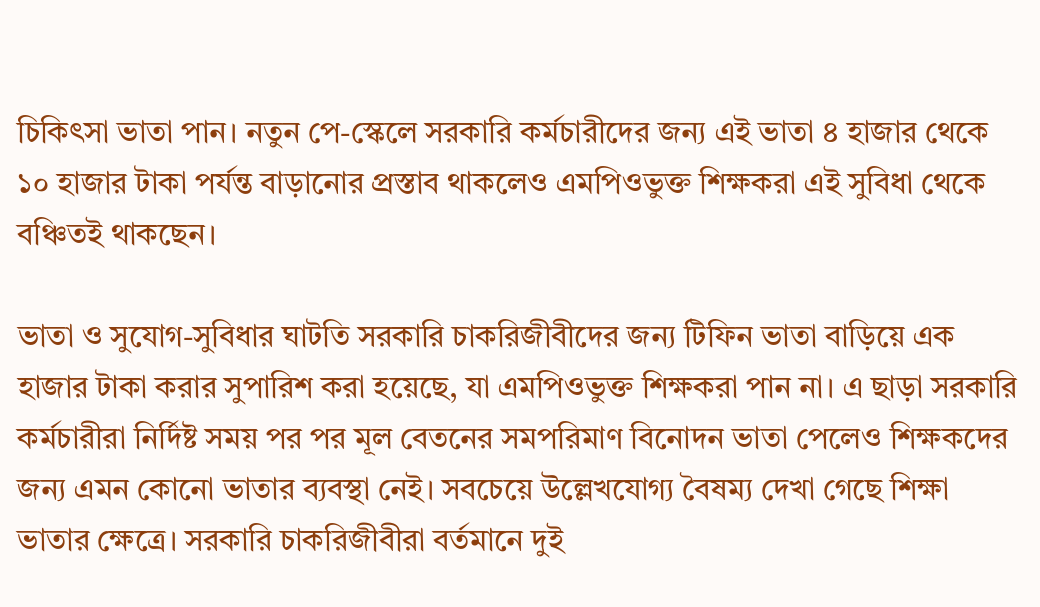চিকিৎসা ভাতা পান। নতুন পে-স্কেলে সরকারি কর্মচারীদের জন্য এই ভাতা ৪ হাজার থেকে ১০ হাজার টাকা পর্যন্ত বাড়ানোর প্রস্তাব থাকলেও এমপিওভুক্ত শিক্ষকরা এই সুবিধা থেকে বঞ্চিতই থাকছেন।

ভাতা ও সুযোগ-সুবিধার ঘাটতি সরকারি চাকরিজীবীদের জন্য টিফিন ভাতা বাড়িয়ে এক হাজার টাকা করার সুপারিশ করা হয়েছে, যা এমপিওভুক্ত শিক্ষকরা পান না। এ ছাড়া সরকারি কর্মচারীরা নির্দিষ্ট সময় পর পর মূল বেতনের সমপরিমাণ বিনোদন ভাতা পেলেও শিক্ষকদের জন্য এমন কোনো ভাতার ব্যবস্থা নেই। সবচেয়ে উল্লেখযোগ্য বৈষম্য দেখা গেছে শিক্ষা ভাতার ক্ষেত্রে। সরকারি চাকরিজীবীরা বর্তমানে দুই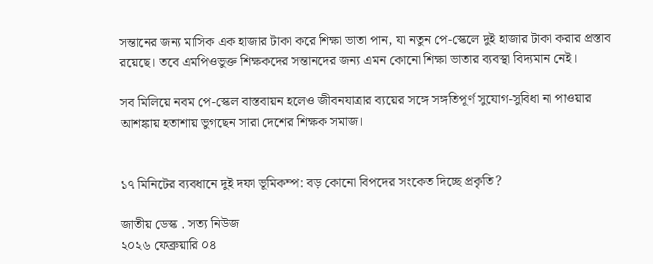সন্তানের জন্য মাসিক এক হাজার টাকা করে শিক্ষা ভাতা পান, যা নতুন পে-স্কেলে দুই হাজার টাকা করার প্রস্তাব রয়েছে। তবে এমপিওভুক্ত শিক্ষকদের সন্তানদের জন্য এমন কোনো শিক্ষা ভাতার ব্যবস্থা বিদ্যমান নেই।

সব মিলিয়ে নবম পে-স্কেল বাস্তবায়ন হলেও জীবনযাত্রার ব্যয়ের সঙ্গে সঙ্গতিপূর্ণ সুযোগ-সুবিধা না পাওয়ার আশঙ্কায় হতাশায় ভুগছেন সারা দেশের শিক্ষক সমাজ।


১৭ মিনিটের ব্যবধানে দুই দফা ভূমিকম্প: বড় কোনো বিপদের সংকেত দিচ্ছে প্রকৃতি?

জাতীয় ডেস্ক . সত্য নিউজ
২০২৬ ফেব্রুয়ারি ০৪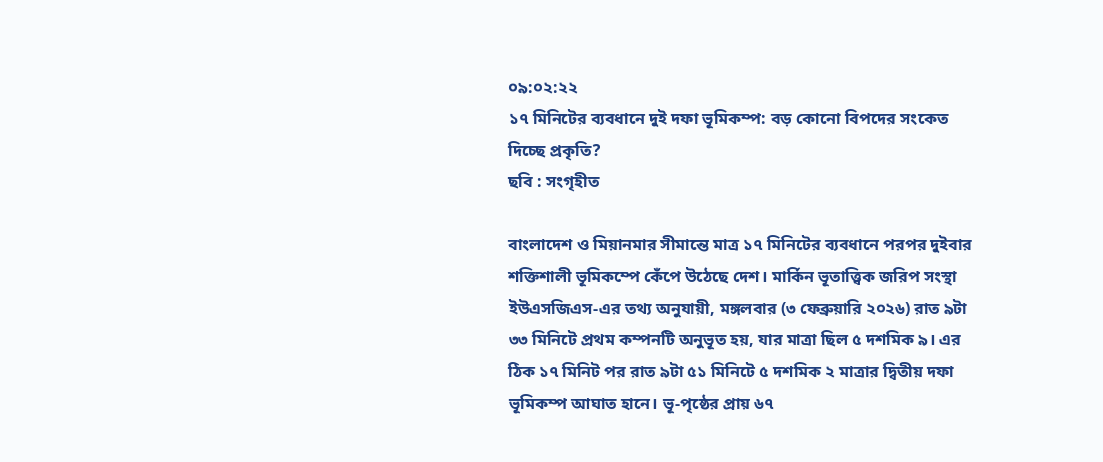০৯:০২:২২
১৭ মিনিটের ব্যবধানে দুই দফা ভূমিকম্প: বড় কোনো বিপদের সংকেত দিচ্ছে প্রকৃতি?
ছবি : সংগৃহীত

বাংলাদেশ ও মিয়ানমার সীমান্তে মাত্র ১৭ মিনিটের ব্যবধানে পরপর দুইবার শক্তিশালী ভূমিকম্পে কেঁপে উঠেছে দেশ। মার্কিন ভূতাত্ত্বিক জরিপ সংস্থা ইউএসজিএস-এর তথ্য অনুযায়ী, মঙ্গলবার (৩ ফেব্রুয়ারি ২০২৬) রাত ৯টা ৩৩ মিনিটে প্রথম কম্পনটি অনুভূত হয়, যার মাত্রা ছিল ৫ দশমিক ৯। এর ঠিক ১৭ মিনিট পর রাত ৯টা ৫১ মিনিটে ৫ দশমিক ২ মাত্রার দ্বিতীয় দফা ভূমিকম্প আঘাত হানে। ভূ-পৃষ্ঠের প্রায় ৬৭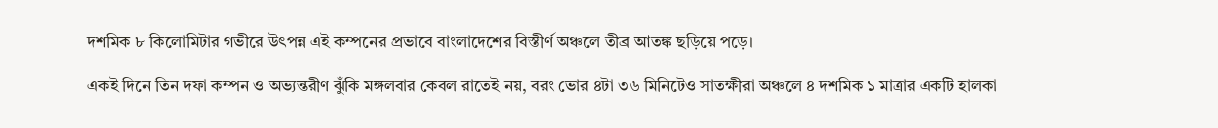দশমিক ৮ কিলোমিটার গভীরে উৎপন্ন এই কম্পনের প্রভাবে বাংলাদেশের বিস্তীর্ণ অঞ্চলে তীব্র আতঙ্ক ছড়িয়ে পড়ে।

একই দিনে তিন দফা কম্পন ও অভ্যন্তরীণ ঝুঁকি মঙ্গলবার কেবল রাতেই নয়, বরং ভোর ৪টা ৩৬ মিনিটেও সাতক্ষীরা অঞ্চলে ৪ দশমিক ১ মাত্রার একটি হালকা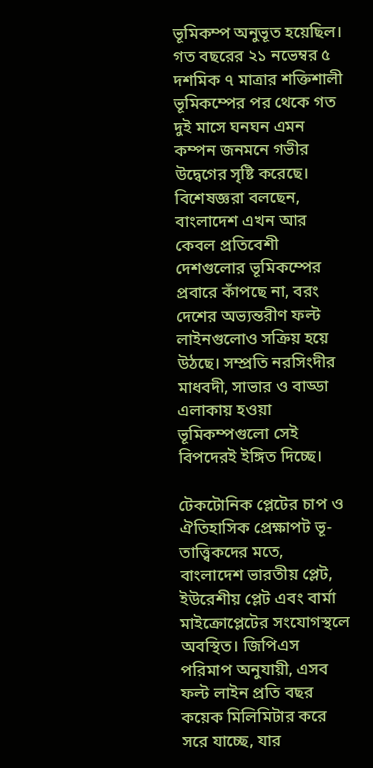ভূমিকম্প অনুভূত হয়েছিল। গত বছরের ২১ নভেম্বর ৫ দশমিক ৭ মাত্রার শক্তিশালী ভূমিকম্পের পর থেকে গত দুই মাসে ঘনঘন এমন কম্পন জনমনে গভীর উদ্বেগের সৃষ্টি করেছে। বিশেষজ্ঞরা বলছেন, বাংলাদেশ এখন আর কেবল প্রতিবেশী দেশগুলোর ভূমিকম্পের প্রবারে কাঁপছে না, বরং দেশের অভ্যন্তরীণ ফল্ট লাইনগুলোও সক্রিয় হয়ে উঠছে। সম্প্রতি নরসিংদীর মাধবদী, সাভার ও বাড্ডা এলাকায় হওয়া ভূমিকম্পগুলো সেই বিপদেরই ইঙ্গিত দিচ্ছে।

টেকটোনিক প্লেটের চাপ ও ঐতিহাসিক প্রেক্ষাপট ভূ-তাত্ত্বিকদের মতে, বাংলাদেশ ভারতীয় প্লেট, ইউরেশীয় প্লেট এবং বার্মা মাইক্রোপ্লেটের সংযোগস্থলে অবস্থিত। জিপিএস পরিমাপ অনুযায়ী, এসব ফল্ট লাইন প্রতি বছর কয়েক মিলিমিটার করে সরে যাচ্ছে, যার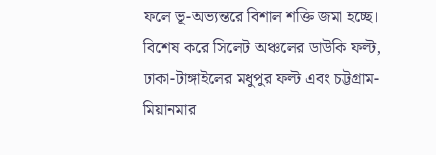ফলে ভূ-অভ্যন্তরে বিশাল শক্তি জমা হচ্ছে। বিশেষ করে সিলেট অঞ্চলের ডাউকি ফল্ট, ঢাকা-টাঙ্গাইলের মধুপুর ফল্ট এবং চট্টগ্রাম-মিয়ানমার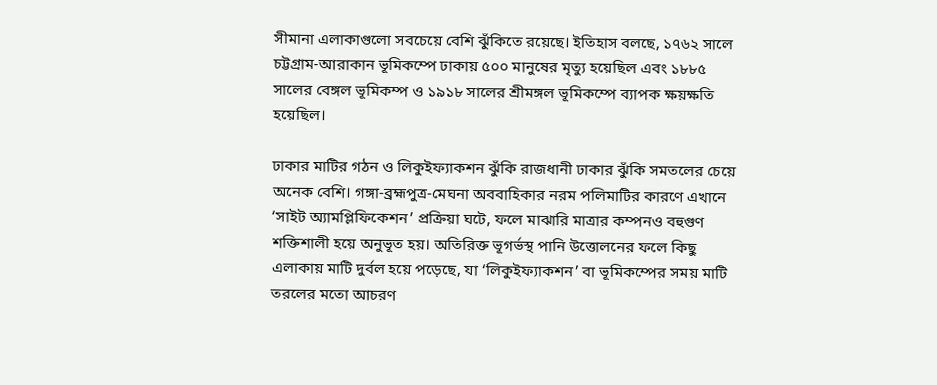সীমানা এলাকাগুলো সবচেয়ে বেশি ঝুঁকিতে রয়েছে। ইতিহাস বলছে, ১৭৬২ সালে চট্টগ্রাম-আরাকান ভূমিকম্পে ঢাকায় ৫০০ মানুষের মৃত্যু হয়েছিল এবং ১৮৮৫ সালের বেঙ্গল ভূমিকম্প ও ১৯১৮ সালের শ্রীমঙ্গল ভূমিকম্পে ব্যাপক ক্ষয়ক্ষতি হয়েছিল।

ঢাকার মাটির গঠন ও লিকুইফ্যাকশন ঝুঁকি রাজধানী ঢাকার ঝুঁকি সমতলের চেয়ে অনেক বেশি। গঙ্গা-ব্রহ্মপুত্র-মেঘনা অববাহিকার নরম পলিমাটির কারণে এখানে ‘সাইট অ্যামপ্লিফিকেশন’ প্রক্রিয়া ঘটে, ফলে মাঝারি মাত্রার কম্পনও বহুগুণ শক্তিশালী হয়ে অনুভূত হয়। অতিরিক্ত ভূগর্ভস্থ পানি উত্তোলনের ফলে কিছু এলাকায় মাটি দুর্বল হয়ে পড়েছে, যা ‘লিকুইফ্যাকশন’ বা ভূমিকম্পের সময় মাটি তরলের মতো আচরণ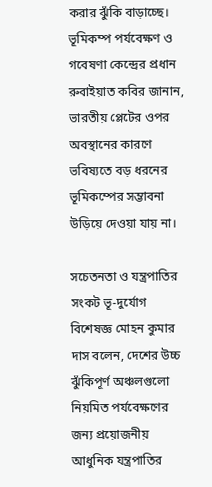করার ঝুঁকি বাড়াচ্ছে। ভূমিকম্প পর্যবেক্ষণ ও গবেষণা কেন্দ্রের প্রধান রুবাইয়াত কবির জানান, ভারতীয় প্লেটের ওপর অবস্থানের কারণে ভবিষ্যতে বড় ধরনের ভূমিকম্পের সম্ভাবনা উড়িয়ে দেওয়া যায় না।

সচেতনতা ও যন্ত্রপাতির সংকট ভূ-দুর্যোগ বিশেষজ্ঞ মোহন কুমার দাস বলেন, দেশের উচ্চ ঝুঁকিপূর্ণ অঞ্চলগুলো নিয়মিত পর্যবেক্ষণের জন্য প্রয়োজনীয় আধুনিক যন্ত্রপাতির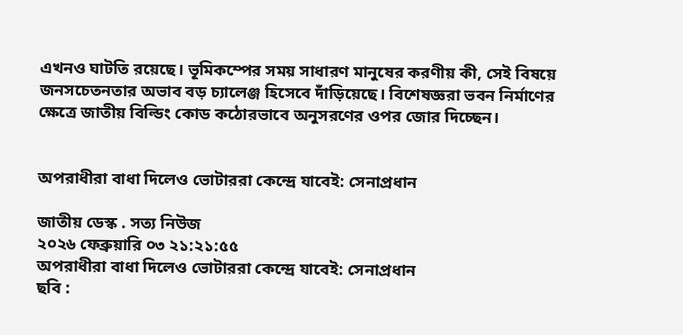এখনও ঘাটতি রয়েছে। ভূমিকম্পের সময় সাধারণ মানুষের করণীয় কী, সেই বিষয়ে জনসচেতনতার অভাব বড় চ্যালেঞ্জ হিসেবে দাঁড়িয়েছে। বিশেষজ্ঞরা ভবন নির্মাণের ক্ষেত্রে জাতীয় বিল্ডিং কোড কঠোরভাবে অনুসরণের ওপর জোর দিচ্ছেন।


অপরাধীরা বাধা দিলেও ভোটাররা কেন্দ্রে যাবেই: সেনাপ্রধান

জাতীয় ডেস্ক . সত্য নিউজ
২০২৬ ফেব্রুয়ারি ০৩ ২১:২১:৫৫
অপরাধীরা বাধা দিলেও ভোটাররা কেন্দ্রে যাবেই: সেনাপ্রধান
ছবি :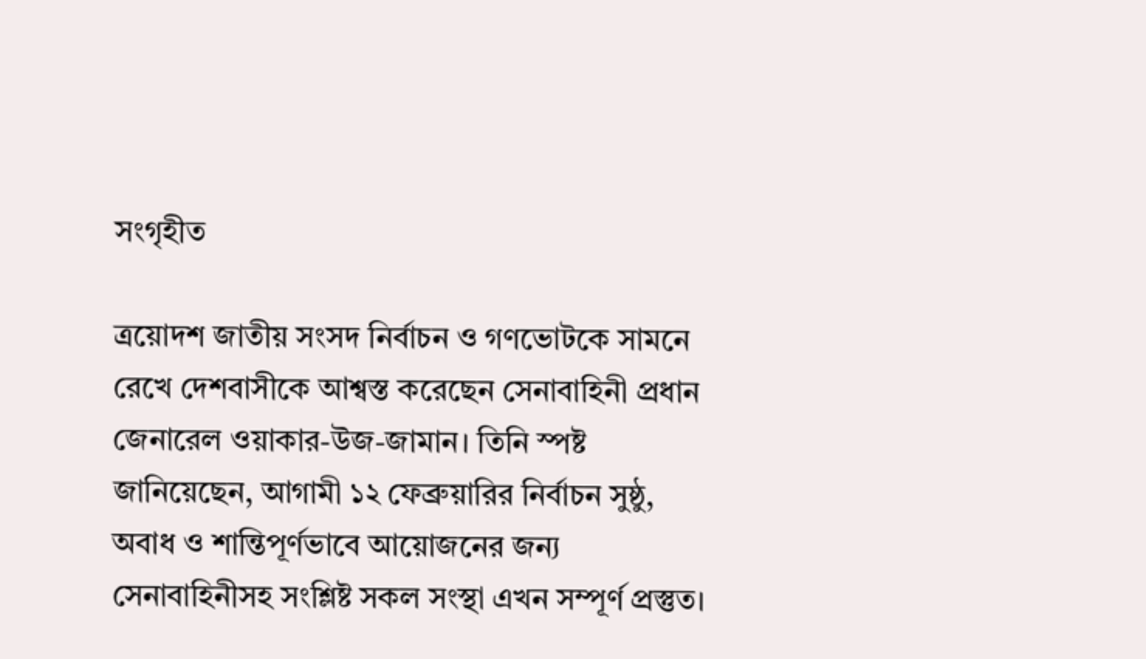সংগৃহীত

ত্রয়োদশ জাতীয় সংসদ নির্বাচন ও গণভোটকে সামনে রেখে দেশবাসীকে আশ্বস্ত করেছেন সেনাবাহিনী প্রধান জেনারেল ওয়াকার-উজ-জামান। তিনি স্পষ্ট জানিয়েছেন, আগামী ১২ ফেব্রুয়ারির নির্বাচন সুষ্ঠু, অবাধ ও শান্তিপূর্ণভাবে আয়োজনের জন্য সেনাবাহিনীসহ সংশ্লিষ্ট সকল সংস্থা এখন সম্পূর্ণ প্রস্তুত।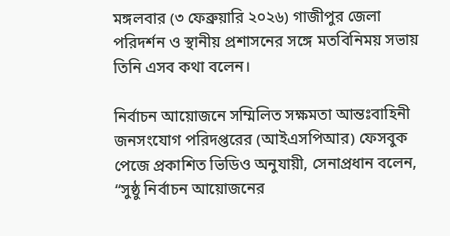মঙ্গলবার (৩ ফেব্রুয়ারি ২০২৬) গাজীপুর জেলা পরিদর্শন ও স্থানীয় প্রশাসনের সঙ্গে মতবিনিময় সভায় তিনি এসব কথা বলেন।

নির্বাচন আয়োজনে সম্মিলিত সক্ষমতা আন্তঃবাহিনী জনসংযোগ পরিদপ্তরের (আইএসপিআর) ফেসবুক পেজে প্রকাশিত ভিডিও অনুযায়ী, সেনাপ্রধান বলেন, “সুষ্ঠু নির্বাচন আয়োজনের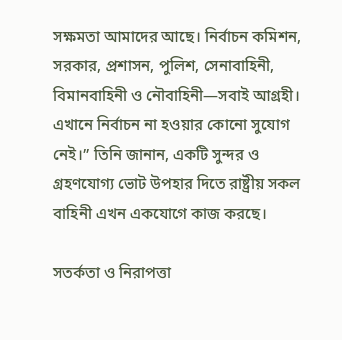সক্ষমতা আমাদের আছে। নির্বাচন কমিশন, সরকার, প্রশাসন, পুলিশ, সেনাবাহিনী, বিমানবাহিনী ও নৌবাহিনী—সবাই আগ্রহী। এখানে নির্বাচন না হওয়ার কোনো সুযোগ নেই।” তিনি জানান, একটি সুন্দর ও গ্রহণযোগ্য ভোট উপহার দিতে রাষ্ট্রীয় সকল বাহিনী এখন একযোগে কাজ করছে।

সতর্কতা ও নিরাপত্তা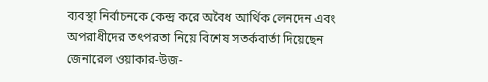ব্যবস্থা নির্বাচনকে কেন্দ্র করে অবৈধ আর্থিক লেনদেন এবং অপরাধীদের তৎপরতা নিয়ে বিশেষ সতর্কবার্তা দিয়েছেন জেনারেল ওয়াকার-উজ-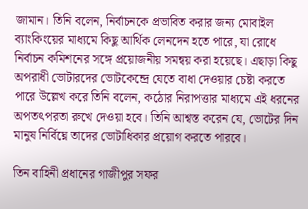জামান। তিনি বলেন, নির্বাচনকে প্রভাবিত করার জন্য মোবাইল ব্যাংকিংয়ের মাধ্যমে কিছু আর্থিক লেনদেন হতে পারে, যা রোধে নির্বাচন কমিশনের সঙ্গে প্রয়োজনীয় সমন্বয় করা হয়েছে। এছাড়া কিছু অপরাধী ভোটারদের ভোটকেন্দ্রে যেতে বাধা দেওয়ার চেষ্টা করতে পারে উল্লেখ করে তিনি বলেন, কঠোর নিরাপত্তার মাধ্যমে এই ধরনের অপতৎপরতা রুখে দেওয়া হবে। তিনি আশ্বস্ত করেন যে, ভোটের দিন মানুষ নির্বিঘ্নে তাদের ভোটাধিকার প্রয়োগ করতে পারবে।

তিন বাহিনী প্রধানের গাজীপুর সফর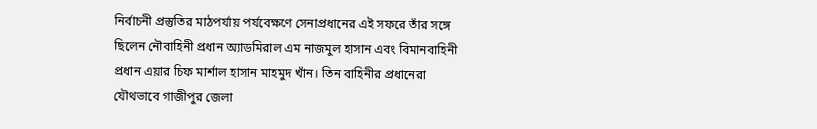নির্বাচনী প্রস্তুতির মাঠপর্যায় পর্যবেক্ষণে সেনাপ্রধানের এই সফরে তাঁর সঙ্গে ছিলেন নৌবাহিনী প্রধান অ্যাডমিরাল এম নাজমুল হাসান এবং বিমানবাহিনী প্রধান এয়ার চিফ মার্শাল হাসান মাহমুদ খাঁন। তিন বাহিনীর প্রধানেরা যৌথভাবে গাজীপুর জেলা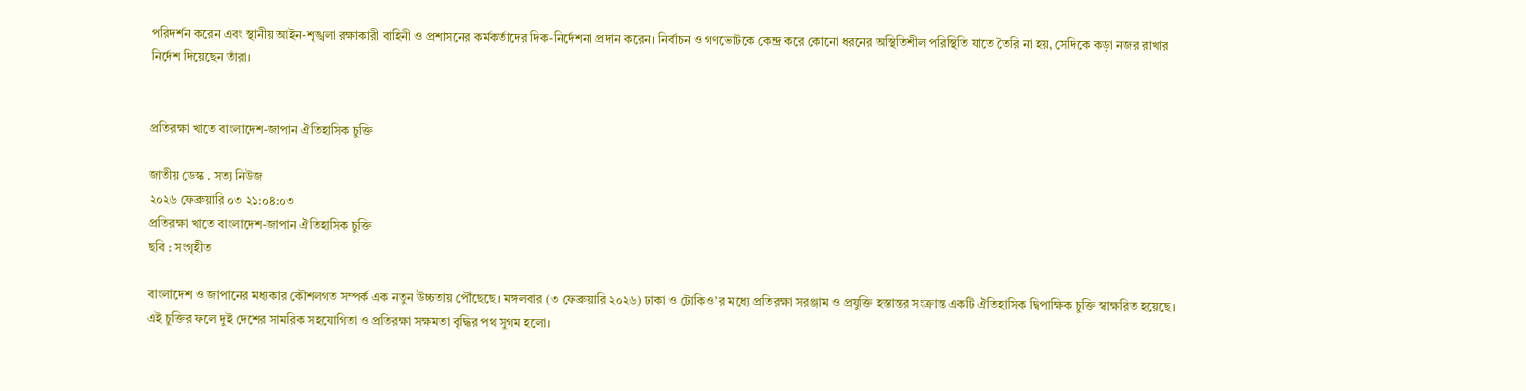পরিদর্শন করেন এবং স্থানীয় আইন-শৃঙ্খলা রক্ষাকারী বাহিনী ও প্রশাসনের কর্মকর্তাদের দিক-নির্দেশনা প্রদান করেন। নির্বাচন ও গণভোটকে কেন্দ্র করে কোনো ধরনের অস্থিতিশীল পরিস্থিতি যাতে তৈরি না হয়, সেদিকে কড়া নজর রাখার নির্দেশ দিয়েছেন তাঁরা।


প্রতিরক্ষা খাতে বাংলাদেশ-জাপান ঐতিহাসিক চুক্তি

জাতীয় ডেস্ক . সত্য নিউজ
২০২৬ ফেব্রুয়ারি ০৩ ২১:০৪:০৩
প্রতিরক্ষা খাতে বাংলাদেশ-জাপান ঐতিহাসিক চুক্তি
ছবি : সংগৃহীত

বাংলাদেশ ও জাপানের মধ্যকার কৌশলগত সম্পর্ক এক নতুন উচ্চতায় পৌঁছেছে। মঙ্গলবার (৩ ফেব্রুয়ারি ২০২৬) ঢাকা ও টোকিও’র মধ্যে প্রতিরক্ষা সরঞ্জাম ও প্রযুক্তি হস্তান্তর সংক্রান্ত একটি ঐতিহাসিক দ্বিপাক্ষিক চুক্তি স্বাক্ষরিত হয়েছে। এই চুক্তির ফলে দুই দেশের সামরিক সহযোগিতা ও প্রতিরক্ষা সক্ষমতা বৃদ্ধির পথ সুগম হলো।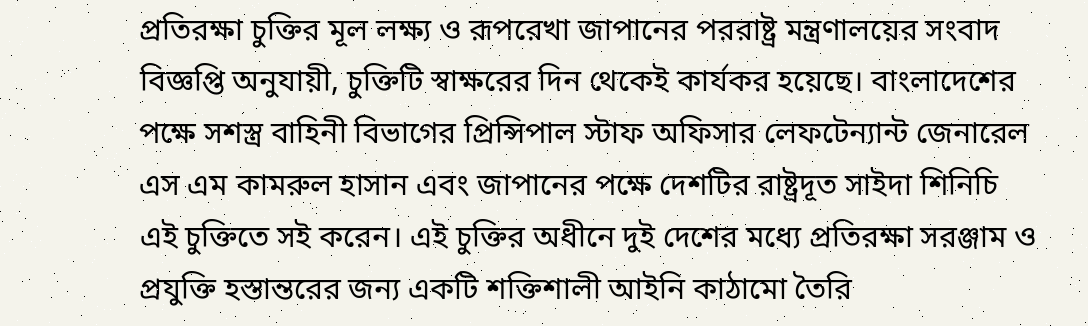প্রতিরক্ষা চুক্তির মূল লক্ষ্য ও রূপরেখা জাপানের পররাষ্ট্র মন্ত্রণালয়ের সংবাদ বিজ্ঞপ্তি অনুযায়ী, চুক্তিটি স্বাক্ষরের দিন থেকেই কার্যকর হয়েছে। বাংলাদেশের পক্ষে সশস্ত্র বাহিনী বিভাগের প্রিন্সিপাল স্টাফ অফিসার লেফটেন্যান্ট জেনারেল এস এম কামরুল হাসান এবং জাপানের পক্ষে দেশটির রাষ্ট্রদূত সাইদা শিনিচি এই চুক্তিতে সই করেন। এই চুক্তির অধীনে দুই দেশের মধ্যে প্রতিরক্ষা সরঞ্জাম ও প্রযুক্তি হস্তান্তরের জন্য একটি শক্তিশালী আইনি কাঠামো তৈরি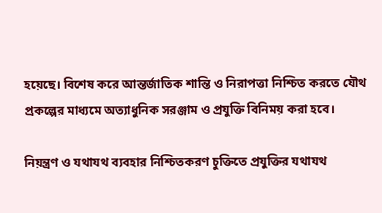হয়েছে। বিশেষ করে আন্তর্জাতিক শান্তি ও নিরাপত্তা নিশ্চিত করতে যৌথ প্রকল্পের মাধ্যমে অত্যাধুনিক সরঞ্জাম ও প্রযুক্তি বিনিময় করা হবে।

নিয়ন্ত্রণ ও যথাযথ ব্যবহার নিশ্চিতকরণ চুক্তিতে প্রযুক্তির যথাযথ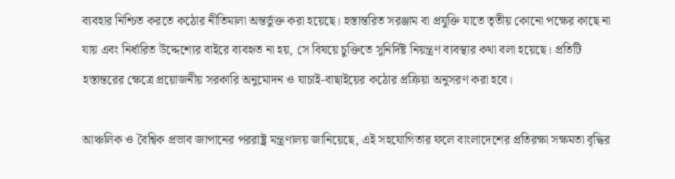ব্যবহার নিশ্চিত করতে কঠোর নীতিমালা অন্তর্ভুক্ত করা হয়েছে। হস্তান্তরিত সরঞ্জাম বা প্রযুক্তি যাতে তৃতীয় কোনো পক্ষের কাছে না যায় এবং নির্ধারিত উদ্দেশ্যের বাইরে ব্যবহৃত না হয়, সে বিষয়ে চুক্তিতে সুনির্দিষ্ট নিয়ন্ত্রণ ব্যবস্থার কথা বলা হয়েছে। প্রতিটি হস্তান্তরের ক্ষেত্রে প্রয়োজনীয় সরকারি অনুমোদন ও যাচাই-বাছাইয়ের কঠোর প্রক্রিয়া অনুসরণ করা হবে।

আঞ্চলিক ও বৈশ্বিক প্রভাব জাপানের পররাষ্ট্র মন্ত্রণালয় জানিয়েছে, এই সহযোগিতার ফলে বাংলাদেশের প্রতিরক্ষা সক্ষমতা বৃদ্ধির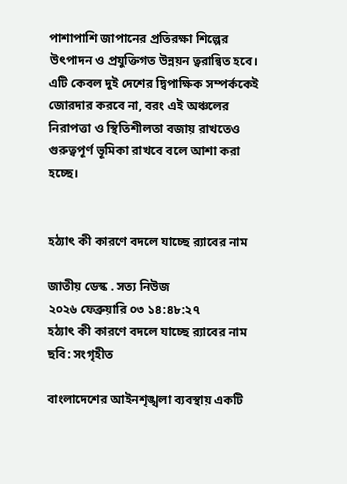পাশাপাশি জাপানের প্রতিরক্ষা শিল্পের উৎপাদন ও প্রযুক্তিগত উন্নয়ন ত্বরান্বিত হবে। এটি কেবল দুই দেশের দ্বিপাক্ষিক সম্পর্ককেই জোরদার করবে না, বরং এই অঞ্চলের নিরাপত্তা ও স্থিতিশীলতা বজায় রাখতেও গুরুত্বপূর্ণ ভূমিকা রাখবে বলে আশা করা হচ্ছে।


হঠ্যাৎ কী কারণে বদলে যাচ্ছে র‌্যাবের নাম

জাতীয় ডেস্ক . সত্য নিউজ
২০২৬ ফেব্রুয়ারি ০৩ ১৪:৪৮:২৭
হঠ্যাৎ কী কারণে বদলে যাচ্ছে র‌্যাবের নাম
ছবি: সংগৃহীত

বাংলাদেশের আইনশৃঙ্খলা ব্যবস্থায় একটি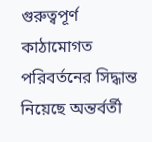গুরুত্বপূর্ণ কাঠামোগত পরিবর্তনের সিদ্ধান্ত নিয়েছে অন্তর্বর্তী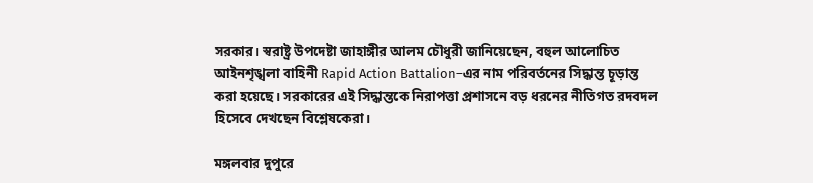সরকার। স্বরাষ্ট্র উপদেষ্টা জাহাঙ্গীর আলম চৌধুরী জানিয়েছেন, বহুল আলোচিত আইনশৃঙ্খলা বাহিনী Rapid Action Battalion–এর নাম পরিবর্তনের সিদ্ধান্ত চূড়ান্ত করা হয়েছে। সরকারের এই সিদ্ধান্তকে নিরাপত্তা প্রশাসনে বড় ধরনের নীতিগত রদবদল হিসেবে দেখছেন বিশ্লেষকেরা।

মঙ্গলবার দুপুরে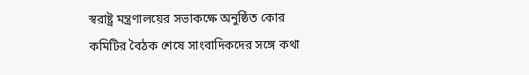স্বরাষ্ট্র মন্ত্রণালয়ের সভাকক্ষে অনুষ্ঠিত কোর কমিটির বৈঠক শেষে সাংবাদিকদের সঙ্গে কথা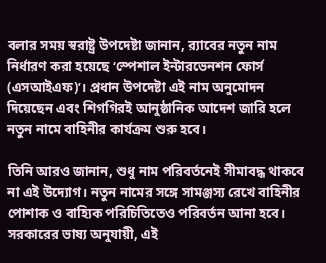বলার সময় স্বরাষ্ট্র উপদেষ্টা জানান, র‌্যাবের নতুন নাম নির্ধারণ করা হয়েছে ‘স্পেশাল ইন্টারভেনশন ফোর্স (এসআইএফ)’। প্রধান উপদেষ্টা এই নাম অনুমোদন দিয়েছেন এবং শিগগিরই আনুষ্ঠানিক আদেশ জারি হলে নতুন নামে বাহিনীর কার্যক্রম শুরু হবে।

তিনি আরও জানান, শুধু নাম পরিবর্তনেই সীমাবদ্ধ থাকবে না এই উদ্যোগ। নতুন নামের সঙ্গে সামঞ্জস্য রেখে বাহিনীর পোশাক ও বাহ্যিক পরিচিতিতেও পরিবর্তন আনা হবে। সরকারের ভাষ্য অনুযায়ী, এই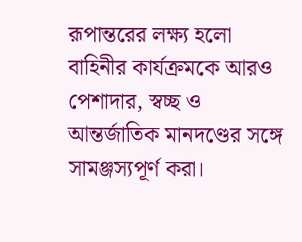রূপান্তরের লক্ষ্য হলো বাহিনীর কার্যক্রমকে আরও পেশাদার, স্বচ্ছ ও আন্তর্জাতিক মানদণ্ডের সঙ্গে সামঞ্জস্যপূর্ণ করা।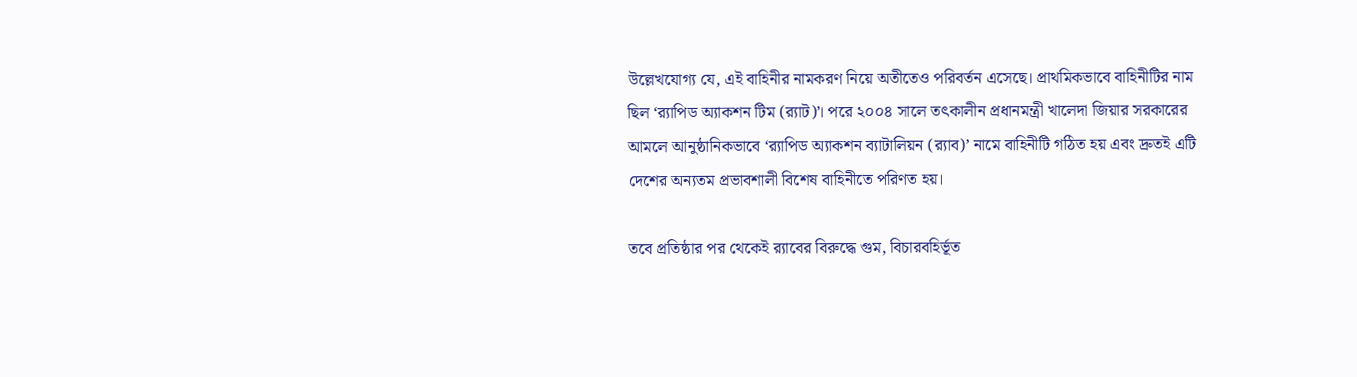উল্লেখযোগ্য যে, এই বাহিনীর নামকরণ নিয়ে অতীতেও পরিবর্তন এসেছে। প্রাথমিকভাবে বাহিনীটির নাম ছিল ‘র‌্যাপিড অ্যাকশন টিম (র‌্যাট)’। পরে ২০০৪ সালে তৎকালীন প্রধানমন্ত্রী খালেদা জিয়ার সরকারের আমলে আনুষ্ঠানিকভাবে ‘র‌্যাপিড অ্যাকশন ব্যাটালিয়ন (র‌্যাব)’ নামে বাহিনীটি গঠিত হয় এবং দ্রুতই এটি দেশের অন্যতম প্রভাবশালী বিশেষ বাহিনীতে পরিণত হয়।

তবে প্রতিষ্ঠার পর থেকেই র‌্যাবের বিরুদ্ধে গুম, বিচারবহির্ভূত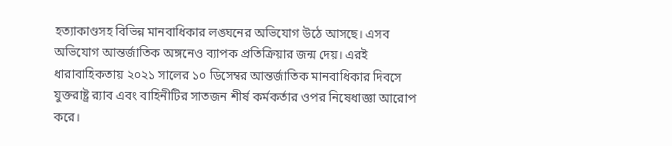হত্যাকাণ্ডসহ বিভিন্ন মানবাধিকার লঙ্ঘনের অভিযোগ উঠে আসছে। এসব অভিযোগ আন্তর্জাতিক অঙ্গনেও ব্যাপক প্রতিক্রিয়ার জন্ম দেয়। এরই ধারাবাহিকতায় ২০২১ সালের ১০ ডিসেম্বর আন্তর্জাতিক মানবাধিকার দিবসে যুক্তরাষ্ট্র র‌্যাব এবং বাহিনীটির সাতজন শীর্ষ কর্মকর্তার ওপর নিষেধাজ্ঞা আরোপ করে।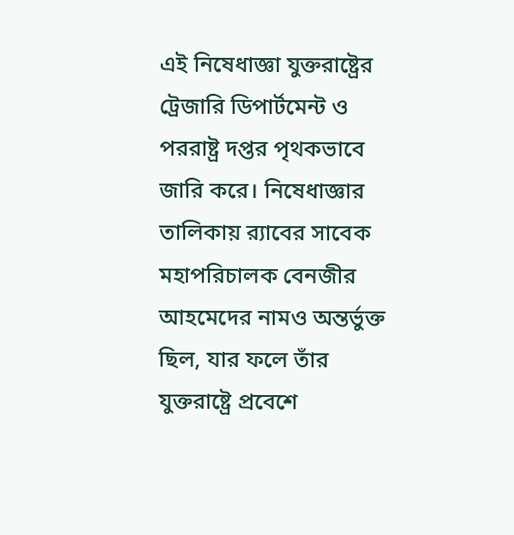এই নিষেধাজ্ঞা যুক্তরাষ্ট্রের ট্রেজারি ডিপার্টমেন্ট ও পররাষ্ট্র দপ্তর পৃথকভাবে জারি করে। নিষেধাজ্ঞার তালিকায় র‌্যাবের সাবেক মহাপরিচালক বেনজীর আহমেদের নামও অন্তর্ভুক্ত ছিল, যার ফলে তাঁর যুক্তরাষ্ট্রে প্রবেশে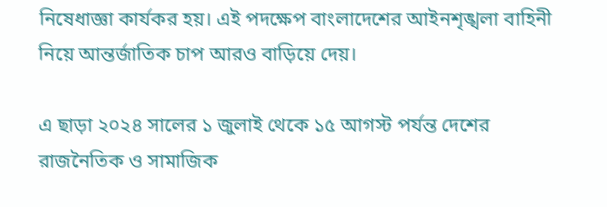নিষেধাজ্ঞা কার্যকর হয়। এই পদক্ষেপ বাংলাদেশের আইনশৃঙ্খলা বাহিনী নিয়ে আন্তর্জাতিক চাপ আরও বাড়িয়ে দেয়।

এ ছাড়া ২০২৪ সালের ১ জুলাই থেকে ১৫ আগস্ট পর্যন্ত দেশের রাজনৈতিক ও সামাজিক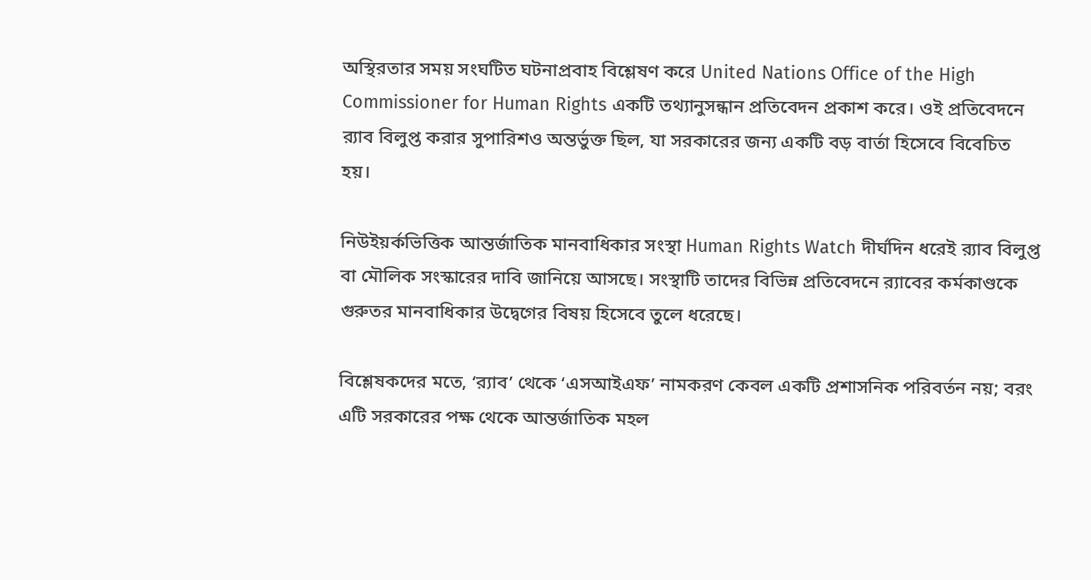অস্থিরতার সময় সংঘটিত ঘটনাপ্রবাহ বিশ্লেষণ করে United Nations Office of the High Commissioner for Human Rights একটি তথ্যানুসন্ধান প্রতিবেদন প্রকাশ করে। ওই প্রতিবেদনে র‌্যাব বিলুপ্ত করার সুপারিশও অন্তর্ভুক্ত ছিল, যা সরকারের জন্য একটি বড় বার্তা হিসেবে বিবেচিত হয়।

নিউইয়র্কভিত্তিক আন্তর্জাতিক মানবাধিকার সংস্থা Human Rights Watch দীর্ঘদিন ধরেই র‌্যাব বিলুপ্ত বা মৌলিক সংস্কারের দাবি জানিয়ে আসছে। সংস্থাটি তাদের বিভিন্ন প্রতিবেদনে র‌্যাবের কর্মকাণ্ডকে গুরুতর মানবাধিকার উদ্বেগের বিষয় হিসেবে তুলে ধরেছে।

বিশ্লেষকদের মতে, ‘র‌্যাব’ থেকে ‘এসআইএফ’ নামকরণ কেবল একটি প্রশাসনিক পরিবর্তন নয়; বরং এটি সরকারের পক্ষ থেকে আন্তর্জাতিক মহল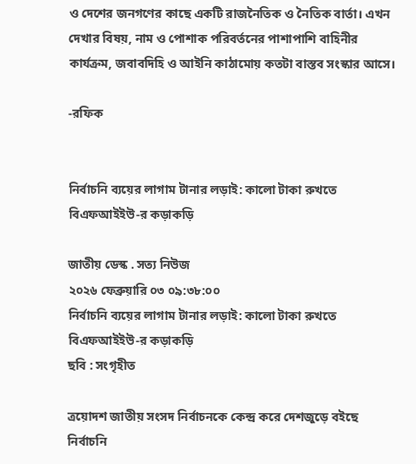ও দেশের জনগণের কাছে একটি রাজনৈতিক ও নৈতিক বার্তা। এখন দেখার বিষয়, নাম ও পোশাক পরিবর্তনের পাশাপাশি বাহিনীর কার্যক্রম, জবাবদিহি ও আইনি কাঠামোয় কতটা বাস্তব সংস্কার আসে।

-রফিক


নির্বাচনি ব্যয়ের লাগাম টানার লড়াই: কালো টাকা রুখতে বিএফআইইউ-র কড়াকড়ি

জাতীয় ডেস্ক . সত্য নিউজ
২০২৬ ফেব্রুয়ারি ০৩ ০৯:৩৮:০০
নির্বাচনি ব্যয়ের লাগাম টানার লড়াই: কালো টাকা রুখতে বিএফআইইউ-র কড়াকড়ি
ছবি : সংগৃহীত

ত্রয়োদশ জাতীয় সংসদ নির্বাচনকে কেন্দ্র করে দেশজুড়ে বইছে নির্বাচনি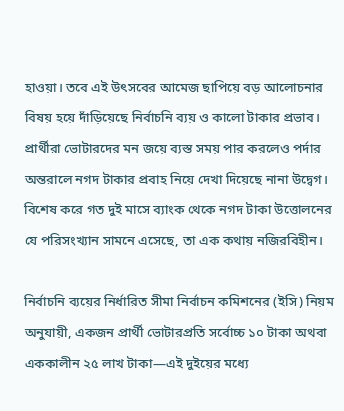হাওয়া। তবে এই উৎসবের আমেজ ছাপিয়ে বড় আলোচনার বিষয় হয়ে দাঁড়িয়েছে নির্বাচনি ব্যয় ও কালো টাকার প্রভাব। প্রার্থীরা ভোটারদের মন জয়ে ব্যস্ত সময় পার করলেও পর্দার অন্তরালে নগদ টাকার প্রবাহ নিয়ে দেখা দিয়েছে নানা উদ্বেগ। বিশেষ করে গত দুই মাসে ব্যাংক থেকে নগদ টাকা উত্তোলনের যে পরিসংখ্যান সামনে এসেছে, তা এক কথায় নজিরবিহীন।

নির্বাচনি ব্যয়ের নির্ধারিত সীমা নির্বাচন কমিশনের (ইসি) নিয়ম অনুযায়ী, একজন প্রার্থী ভোটারপ্রতি সর্বোচ্চ ১০ টাকা অথবা এককালীন ২৫ লাখ টাকা—এই দুইয়ের মধ্যে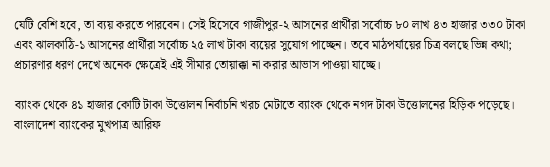যেটি বেশি হবে, তা ব্যয় করতে পারবেন। সেই হিসেবে গাজীপুর-২ আসনের প্রার্থীরা সর্বোচ্চ ৮০ লাখ ৪৩ হাজার ৩৩০ টাকা এবং ঝালকাঠি-১ আসনের প্রার্থীরা সর্বোচ্চ ২৫ লাখ টাকা ব্যয়ের সুযোগ পাচ্ছেন। তবে মাঠপর্যায়ের চিত্র বলছে ভিন্ন কথা; প্রচারণার ধরণ দেখে অনেক ক্ষেত্রেই এই সীমার তোয়াক্কা না করার আভাস পাওয়া যাচ্ছে।

ব্যাংক থেকে ৪১ হাজার কোটি টাকা উত্তোলন নির্বাচনি খরচ মেটাতে ব্যাংক থেকে নগদ টাকা উত্তোলনের হিড়িক পড়েছে। বাংলাদেশ ব্যাংকের মুখপাত্র আরিফ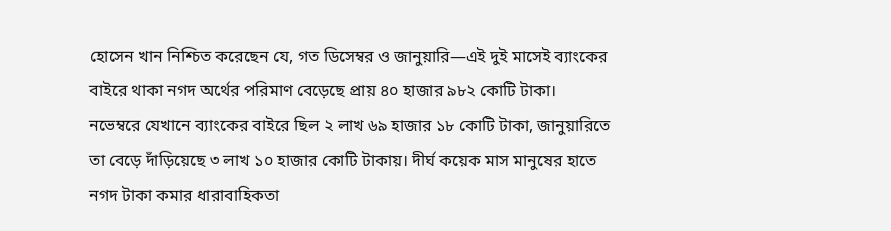হোসেন খান নিশ্চিত করেছেন যে, গত ডিসেম্বর ও জানুয়ারি—এই দুই মাসেই ব্যাংকের বাইরে থাকা নগদ অর্থের পরিমাণ বেড়েছে প্রায় ৪০ হাজার ৯৮২ কোটি টাকা। নভেম্বরে যেখানে ব্যাংকের বাইরে ছিল ২ লাখ ৬৯ হাজার ১৮ কোটি টাকা, জানুয়ারিতে তা বেড়ে দাঁড়িয়েছে ৩ লাখ ১০ হাজার কোটি টাকায়। দীর্ঘ কয়েক মাস মানুষের হাতে নগদ টাকা কমার ধারাবাহিকতা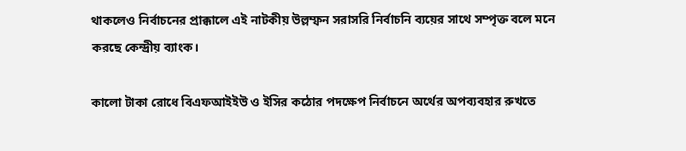থাকলেও নির্বাচনের প্রাক্কালে এই নাটকীয় উল্লম্ফন সরাসরি নির্বাচনি ব্যয়ের সাথে সম্পৃক্ত বলে মনে করছে কেন্দ্রীয় ব্যাংক।

কালো টাকা রোধে বিএফআইইউ ও ইসির কঠোর পদক্ষেপ নির্বাচনে অর্থের অপব্যবহার রুখতে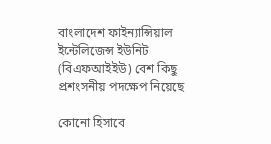বাংলাদেশ ফাইন্যান্সিয়াল ইন্টেলিজেন্স ইউনিট (বিএফআইইউ) বেশ কিছু প্রশংসনীয় পদক্ষেপ নিয়েছে

কোনো হিসাবে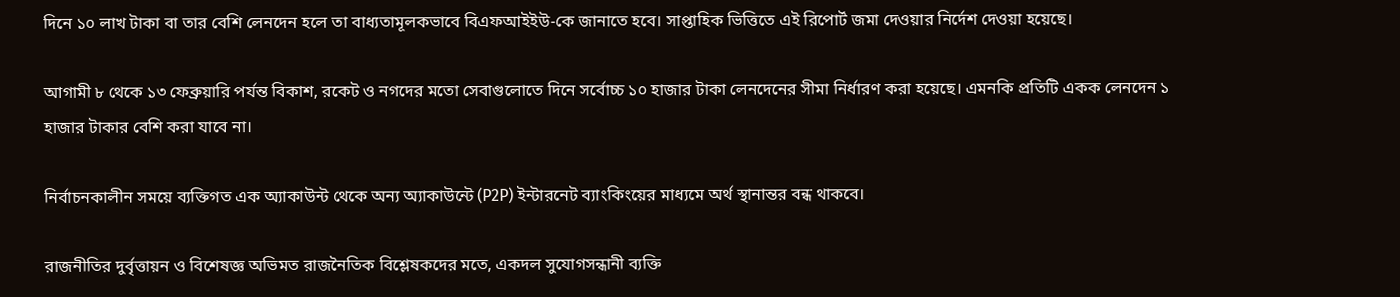দিনে ১০ লাখ টাকা বা তার বেশি লেনদেন হলে তা বাধ্যতামূলকভাবে বিএফআইইউ-কে জানাতে হবে। সাপ্তাহিক ভিত্তিতে এই রিপোর্ট জমা দেওয়ার নির্দেশ দেওয়া হয়েছে।

আগামী ৮ থেকে ১৩ ফেব্রুয়ারি পর্যন্ত বিকাশ, রকেট ও নগদের মতো সেবাগুলোতে দিনে সর্বোচ্চ ১০ হাজার টাকা লেনদেনের সীমা নির্ধারণ করা হয়েছে। এমনকি প্রতিটি একক লেনদেন ১ হাজার টাকার বেশি করা যাবে না।

নির্বাচনকালীন সময়ে ব্যক্তিগত এক অ্যাকাউন্ট থেকে অন্য অ্যাকাউন্টে (P2P) ইন্টারনেট ব্যাংকিংয়ের মাধ্যমে অর্থ স্থানান্তর বন্ধ থাকবে।

রাজনীতির দুর্বৃত্তায়ন ও বিশেষজ্ঞ অভিমত রাজনৈতিক বিশ্লেষকদের মতে, একদল সুযোগসন্ধানী ব্যক্তি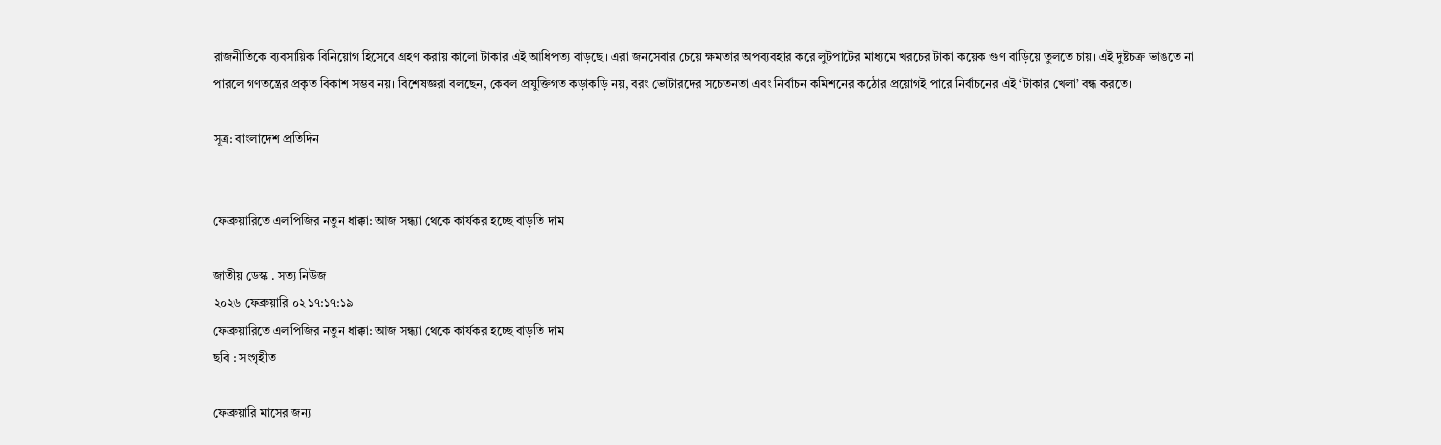রাজনীতিকে ব্যবসায়িক বিনিয়োগ হিসেবে গ্রহণ করায় কালো টাকার এই আধিপত্য বাড়ছে। এরা জনসেবার চেয়ে ক্ষমতার অপব্যবহার করে লুটপাটের মাধ্যমে খরচের টাকা কয়েক গুণ বাড়িয়ে তুলতে চায়। এই দুষ্টচক্র ভাঙতে না পারলে গণতন্ত্রের প্রকৃত বিকাশ সম্ভব নয়। বিশেষজ্ঞরা বলছেন, কেবল প্রযুক্তিগত কড়াকড়ি নয়, বরং ভোটারদের সচেতনতা এবং নির্বাচন কমিশনের কঠোর প্রয়োগই পারে নির্বাচনের এই ‘টাকার খেলা’ বন্ধ করতে।

সূত্র: বাংলাদেশ প্রতিদিন


ফেব্রুয়ারিতে এলপিজির নতুন ধাক্কা: আজ সন্ধ্যা থেকে কার্যকর হচ্ছে বাড়তি দাম

জাতীয় ডেস্ক . সত্য নিউজ
২০২৬ ফেব্রুয়ারি ০২ ১৭:১৭:১৯
ফেব্রুয়ারিতে এলপিজির নতুন ধাক্কা: আজ সন্ধ্যা থেকে কার্যকর হচ্ছে বাড়তি দাম
ছবি : সংগৃহীত

ফেব্রুয়ারি মাসের জন্য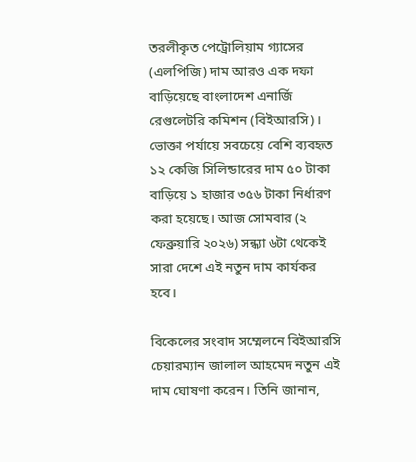তরলীকৃত পেট্রোলিয়াম গ্যাসের (এলপিজি) দাম আরও এক দফা বাড়িয়েছে বাংলাদেশ এনার্জি রেগুলেটরি কমিশন (বিইআরসি)। ভোক্তা পর্যায়ে সবচেয়ে বেশি ব্যবহৃত ১২ কেজি সিলিন্ডারের দাম ৫০ টাকা বাড়িয়ে ১ হাজার ৩৫৬ টাকা নির্ধারণ করা হয়েছে। আজ সোমবার (২ ফেব্রুয়ারি ২০২৬) সন্ধ্যা ৬টা থেকেই সারা দেশে এই নতুন দাম কার্যকর হবে।

বিকেলের সংবাদ সম্মেলনে বিইআরসি চেয়ারম্যান জালাল আহমেদ নতুন এই দাম ঘোষণা করেন। তিনি জানান,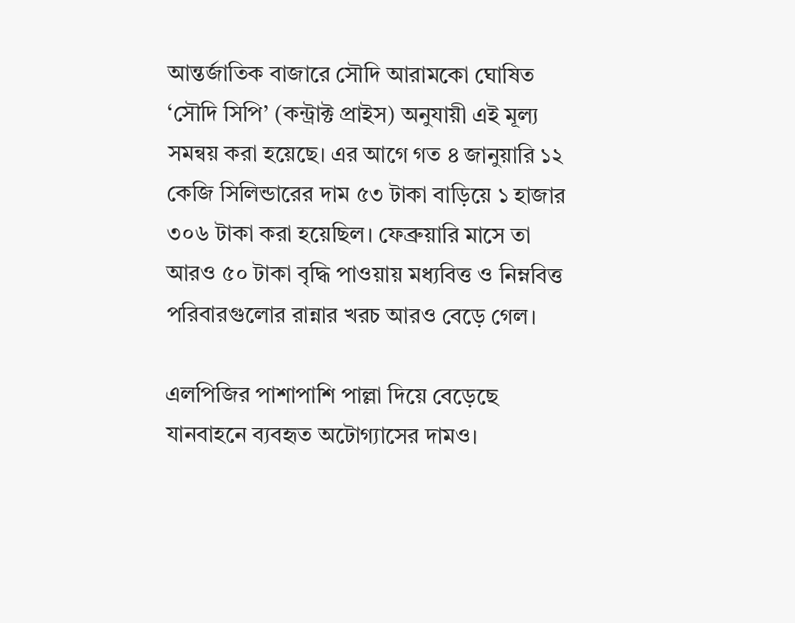আন্তর্জাতিক বাজারে সৌদি আরামকো ঘোষিত ‘সৌদি সিপি’ (কন্ট্রাক্ট প্রাইস) অনুযায়ী এই মূল্য সমন্বয় করা হয়েছে। এর আগে গত ৪ জানুয়ারি ১২ কেজি সিলিন্ডারের দাম ৫৩ টাকা বাড়িয়ে ১ হাজার ৩০৬ টাকা করা হয়েছিল। ফেব্রুয়ারি মাসে তা আরও ৫০ টাকা বৃদ্ধি পাওয়ায় মধ্যবিত্ত ও নিম্নবিত্ত পরিবারগুলোর রান্নার খরচ আরও বেড়ে গেল।

এলপিজির পাশাপাশি পাল্লা দিয়ে বেড়েছে যানবাহনে ব্যবহৃত অটোগ্যাসের দামও।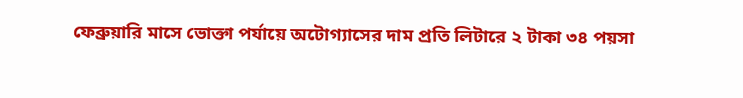ফেব্রুয়ারি মাসে ভোক্তা পর্যায়ে অটোগ্যাসের দাম প্রতি লিটারে ২ টাকা ৩৪ পয়সা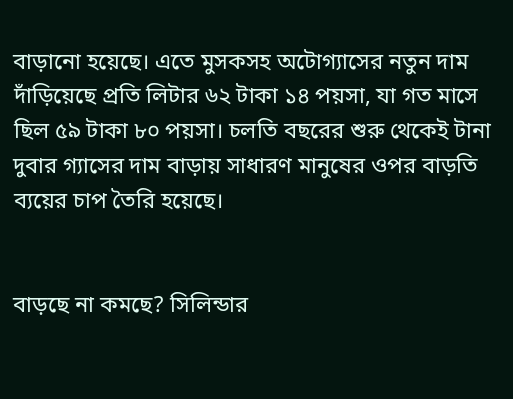বাড়ানো হয়েছে। এতে মুসকসহ অটোগ্যাসের নতুন দাম দাঁড়িয়েছে প্রতি লিটার ৬২ টাকা ১৪ পয়সা, যা গত মাসে ছিল ৫৯ টাকা ৮০ পয়সা। চলতি বছরের শুরু থেকেই টানা দুবার গ্যাসের দাম বাড়ায় সাধারণ মানুষের ওপর বাড়তি ব্যয়ের চাপ তৈরি হয়েছে।


বাড়ছে না কমছে? সিলিন্ডার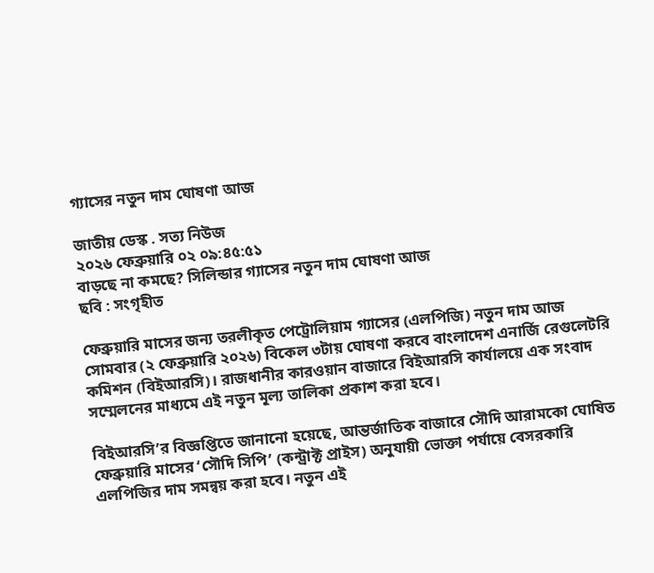গ্যাসের নতুন দাম ঘোষণা আজ

জাতীয় ডেস্ক . সত্য নিউজ
২০২৬ ফেব্রুয়ারি ০২ ০৯:৪৫:৫১
বাড়ছে না কমছে? সিলিন্ডার গ্যাসের নতুন দাম ঘোষণা আজ
ছবি : সংগৃহীত

ফেব্রুয়ারি মাসের জন্য তরলীকৃত পেট্রোলিয়াম গ্যাসের (এলপিজি) নতুন দাম আজ সোমবার (২ ফেব্রুয়ারি ২০২৬) বিকেল ৩টায় ঘোষণা করবে বাংলাদেশ এনার্জি রেগুলেটরি কমিশন (বিইআরসি)। রাজধানীর কারওয়ান বাজারে বিইআরসি কার্যালয়ে এক সংবাদ সম্মেলনের মাধ্যমে এই নতুন মূল্য তালিকা প্রকাশ করা হবে।

বিইআরসি’র বিজ্ঞপ্তিতে জানানো হয়েছে, আন্তর্জাতিক বাজারে সৌদি আরামকো ঘোষিত ফেব্রুয়ারি মাসের ‘সৌদি সিপি’ (কন্ট্রাক্ট প্রাইস) অনুযায়ী ভোক্তা পর্যায়ে বেসরকারি এলপিজির দাম সমন্বয় করা হবে। নতুন এই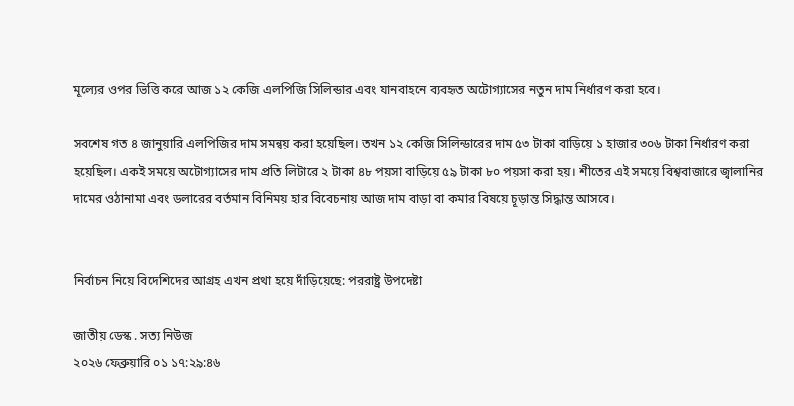মূল্যের ওপর ভিত্তি করে আজ ১২ কেজি এলপিজি সিলিন্ডার এবং যানবাহনে ব্যবহৃত অটোগ্যাসের নতুন দাম নির্ধারণ করা হবে।

সবশেষ গত ৪ জানুয়ারি এলপিজির দাম সমন্বয় করা হয়েছিল। তখন ১২ কেজি সিলিন্ডারের দাম ৫৩ টাকা বাড়িয়ে ১ হাজার ৩০৬ টাকা নির্ধারণ করা হয়েছিল। একই সময়ে অটোগ্যাসের দাম প্রতি লিটারে ২ টাকা ৪৮ পয়সা বাড়িয়ে ৫৯ টাকা ৮০ পয়সা করা হয়। শীতের এই সময়ে বিশ্ববাজারে জ্বালানির দামের ওঠানামা এবং ডলারের বর্তমান বিনিময় হার বিবেচনায় আজ দাম বাড়া বা কমার বিষয়ে চূড়ান্ত সিদ্ধান্ত আসবে।


নির্বাচন নিয়ে বিদেশিদের আগ্রহ এখন প্রথা হয়ে দাঁড়িয়েছে: পররাষ্ট্র উপদেষ্টা

জাতীয় ডেস্ক . সত্য নিউজ
২০২৬ ফেব্রুয়ারি ০১ ১৭:২৯:৪৬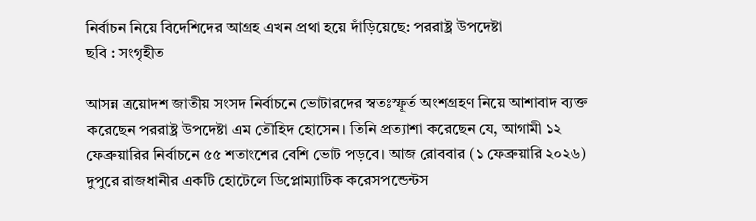নির্বাচন নিয়ে বিদেশিদের আগ্রহ এখন প্রথা হয়ে দাঁড়িয়েছে: পররাষ্ট্র উপদেষ্টা
ছবি : সংগৃহীত

আসন্ন ত্রয়োদশ জাতীয় সংসদ নির্বাচনে ভোটারদের স্বতঃস্ফূর্ত অংশগ্রহণ নিয়ে আশাবাদ ব্যক্ত করেছেন পররাষ্ট্র উপদেষ্টা এম তৌহিদ হোসেন। তিনি প্রত্যাশা করেছেন যে, আগামী ১২ ফেব্রুয়ারির নির্বাচনে ৫৫ শতাংশের বেশি ভোট পড়বে। আজ রোববার (১ ফেব্রুয়ারি ২০২৬) দুপুরে রাজধানীর একটি হোটেলে ডিপ্লোম্যাটিক করেসপন্ডেন্টস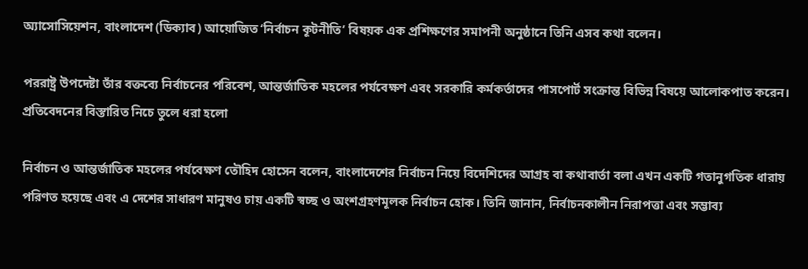অ্যাসোসিয়েশন, বাংলাদেশ (ডিক্যাব) আয়োজিত ‘নির্বাচন কূটনীতি’ বিষয়ক এক প্রশিক্ষণের সমাপনী অনুষ্ঠানে তিনি এসব কথা বলেন।

পররাষ্ট্র উপদেষ্টা তাঁর বক্তব্যে নির্বাচনের পরিবেশ, আন্তর্জাতিক মহলের পর্যবেক্ষণ এবং সরকারি কর্মকর্তাদের পাসপোর্ট সংক্রান্ত বিভিন্ন বিষয়ে আলোকপাত করেন। প্রতিবেদনের বিস্তারিত নিচে তুলে ধরা হলো

নির্বাচন ও আন্তর্জাতিক মহলের পর্যবেক্ষণ তৌহিদ হোসেন বলেন, বাংলাদেশের নির্বাচন নিয়ে বিদেশিদের আগ্রহ বা কথাবার্তা বলা এখন একটি গতানুগতিক ধারায় পরিণত হয়েছে এবং এ দেশের সাধারণ মানুষও চায় একটি স্বচ্ছ ও অংশগ্রহণমূলক নির্বাচন হোক। তিনি জানান, নির্বাচনকালীন নিরাপত্তা এবং সম্ভাব্য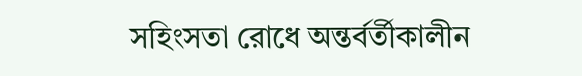সহিংসতা রোধে অন্তর্বর্তীকালীন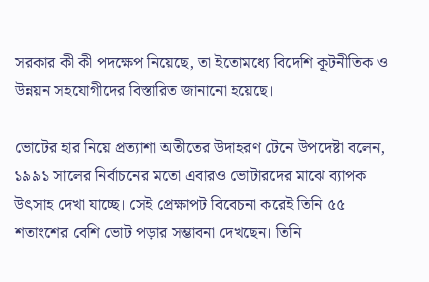সরকার কী কী পদক্ষেপ নিয়েছে, তা ইতোমধ্যে বিদেশি কূটনীতিক ও উন্নয়ন সহযোগীদের বিস্তারিত জানানো হয়েছে।

ভোটের হার নিয়ে প্রত্যাশা অতীতের উদাহরণ টেনে উপদেষ্টা বলেন, ১৯৯১ সালের নির্বাচনের মতো এবারও ভোটারদের মাঝে ব্যাপক উৎসাহ দেখা যাচ্ছে। সেই প্রেক্ষাপট বিবেচনা করেই তিনি ৫৫ শতাংশের বেশি ভোট পড়ার সম্ভাবনা দেখছেন। তিনি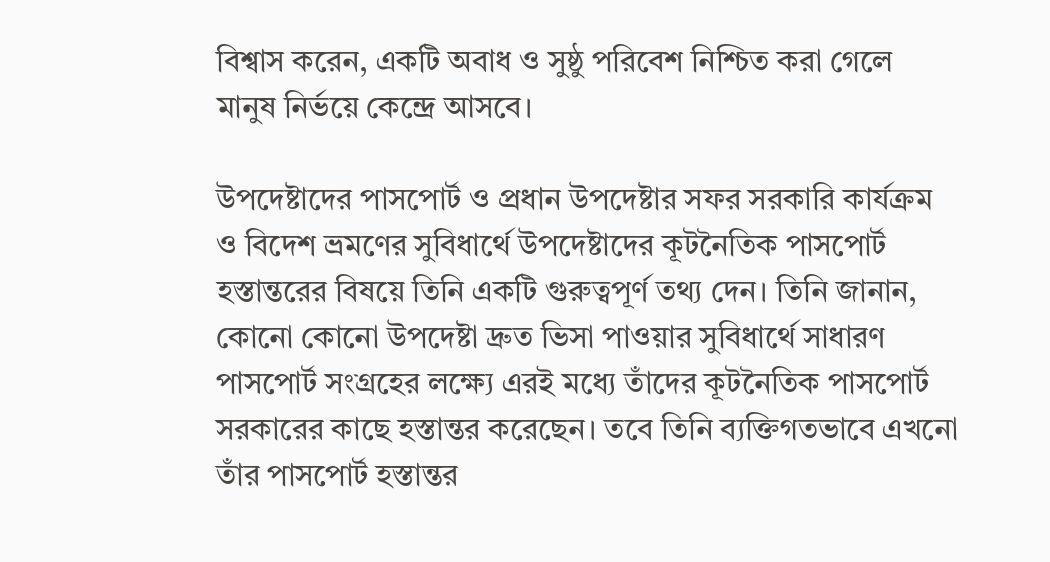বিশ্বাস করেন, একটি অবাধ ও সুষ্ঠু পরিবেশ নিশ্চিত করা গেলে মানুষ নির্ভয়ে কেন্দ্রে আসবে।

উপদেষ্টাদের পাসপোর্ট ও প্রধান উপদেষ্টার সফর সরকারি কার্যক্রম ও বিদেশ ভ্রমণের সুবিধার্থে উপদেষ্টাদের কূটনৈতিক পাসপোর্ট হস্তান্তরের বিষয়ে তিনি একটি গুরুত্বপূর্ণ তথ্য দেন। তিনি জানান, কোনো কোনো উপদেষ্টা দ্রুত ভিসা পাওয়ার সুবিধার্থে সাধারণ পাসপোর্ট সংগ্রহের লক্ষ্যে এরই মধ্যে তাঁদের কূটনৈতিক পাসপোর্ট সরকারের কাছে হস্তান্তর করেছেন। তবে তিনি ব্যক্তিগতভাবে এখনো তাঁর পাসপোর্ট হস্তান্তর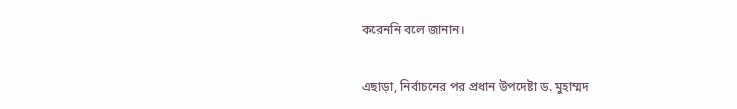করেননি বলে জানান।

এছাড়া, নির্বাচনের পর প্রধান উপদেষ্টা ড. মুহাম্মদ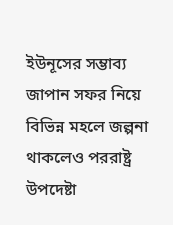ইউনূসের সম্ভাব্য জাপান সফর নিয়ে বিভিন্ন মহলে জল্পনা থাকলেও পররাষ্ট্র উপদেষ্টা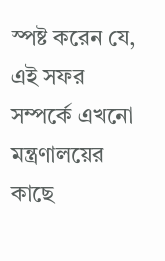স্পষ্ট করেন যে, এই সফর সম্পর্কে এখনো মন্ত্রণালয়ের কাছে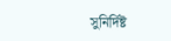সুনির্দিষ্ট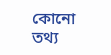কোনো তথ্য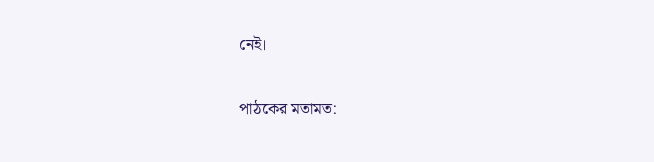নেই।

পাঠকের মতামত: